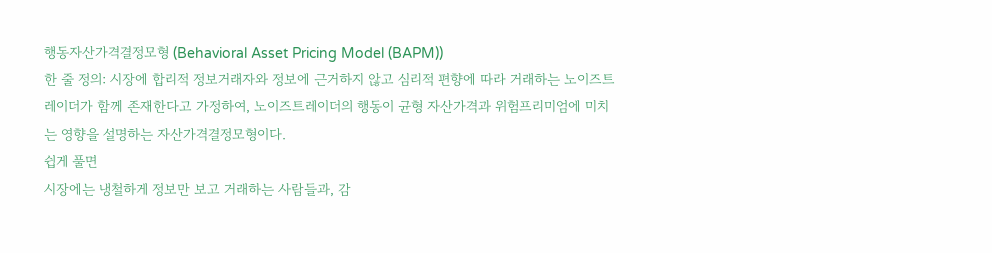행동자산가격결정모형 (Behavioral Asset Pricing Model (BAPM))
한 줄 정의: 시장에 합리적 정보거래자와 정보에 근거하지 않고 심리적 편향에 따라 거래하는 노이즈트레이더가 함께 존재한다고 가정하여, 노이즈트레이더의 행동이 균형 자산가격과 위험프리미엄에 미치는 영향을 설명하는 자산가격결정모형이다.
쉽게 풀면
시장에는 냉철하게 정보만 보고 거래하는 사람들과, 감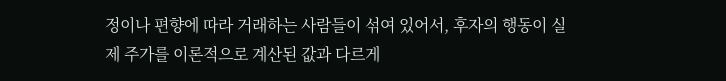정이나 편향에 따라 거래하는 사람들이 섞여 있어서, 후자의 행동이 실제 주가를 이론적으로 계산된 값과 다르게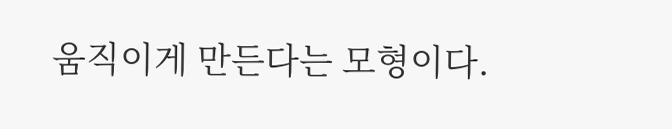움직이게 만든다는 모형이다.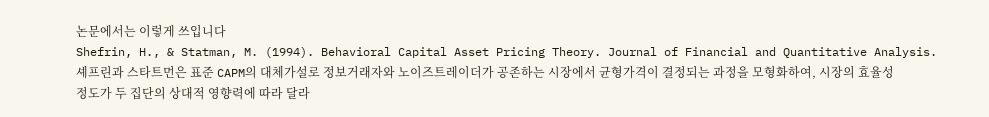논문에서는 이렇게 쓰입니다
Shefrin, H., & Statman, M. (1994). Behavioral Capital Asset Pricing Theory. Journal of Financial and Quantitative Analysis.
셰프린과 스타트먼은 표준 CAPM의 대체가설로 정보거래자와 노이즈트레이더가 공존하는 시장에서 균형가격이 결정되는 과정을 모형화하여, 시장의 효율성 정도가 두 집단의 상대적 영향력에 따라 달라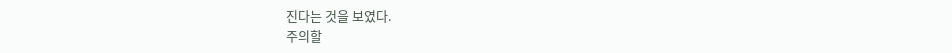진다는 것을 보였다.
주의할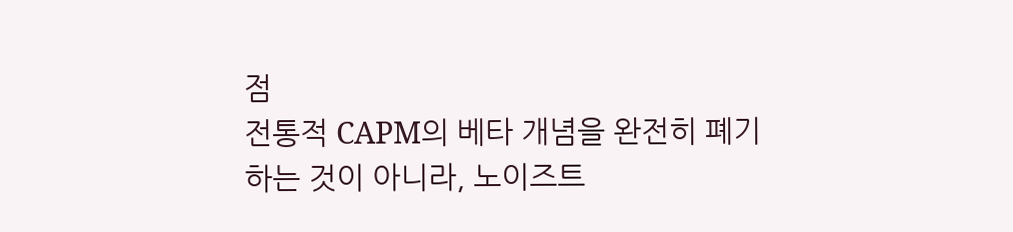점
전통적 CAPM의 베타 개념을 완전히 폐기하는 것이 아니라, 노이즈트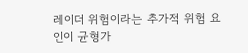레이더 위험이라는 추가적 위험 요인이 균형가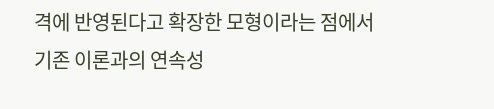격에 반영된다고 확장한 모형이라는 점에서 기존 이론과의 연속성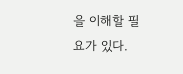을 이해할 필요가 있다.